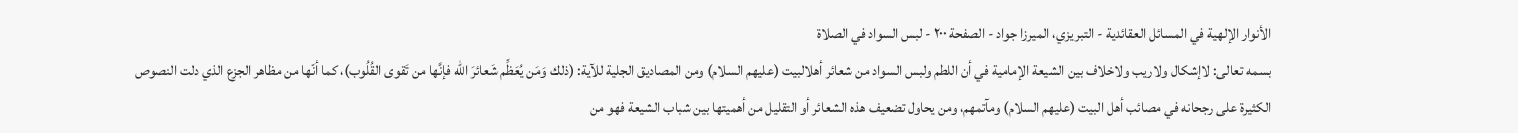الأنوار الإلهية في المسائل العقائدية - التبريزي، الميرزا جواد - الصفحة ٢٠٠ - لبس السواد في الصلاة
بسمه تعالى: لاإشكال ولاريب ولاخلاف بين الشيعة الإمامية في أن اللطم ولبس السواد من شعائر أهلالبيت (عليهم السلام) ومن المصاديق الجلية للآية: (ذلك وَمَن يُعَظِّم شَعائرَ اللّه فإنَّها من تَقوى القُلُوب)، كما أنّها من مظاهر الجزع الذي دلت النصوص الكثيرة على رجحانه في مصائب أهل البيت (عليهم السلام) ومآتمهم، ومن يحاول تضعيف هذه الشعائر أو التقليل من أهميتها بين شباب الشيعة فهو من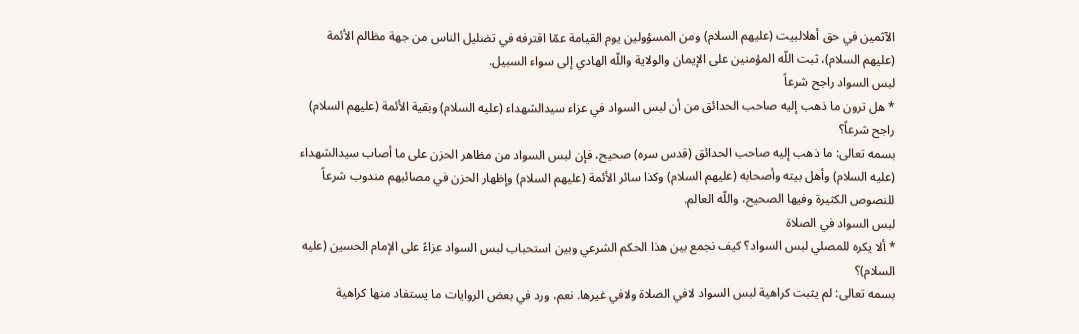الآثمين في حق أهلالبيت (عليهم السلام) ومن المسؤولين يوم القيامة عمّا اقترفه في تضليل الناس من جهة مظالم الأئمة (عليهم السلام)، ثبت اللّه المؤمنين على الإيمان والولاية واللّه الهادي إلى سواء السبيل.
لبس السواد راجح شرعاً
* هل ترون ما ذهب إليه صاحب الحدائق من أن لبس السواد في عزاء سيدالشهداء (عليه السلام) وبقية الأئمة (عليهم السلام) راجح شرعاً؟
بسمه تعالى: ما ذهب إليه صاحب الحدائق (قدس سره) صحيح، فإن لبس السواد من مظاهر الحزن على ما أصاب سيدالشهداء (عليه السلام) وأهل بيته وأصحابه (عليهم السلام) وكذا سائر الأئمة (عليهم السلام) وإظهار الحزن في مصائبهم مندوب شرعاً للنصوص الكثيرة وفيها الصحيح، واللّه العالم.
لبس السواد في الصلاة
* ألا يكره للمصلي لبس السواد؟ كيف نجمع بين هذا الحكم الشرعي وبين استحباب لبس السواد عزاءً على الإمام الحسين (عليه السلام)؟
بسمه تعالى: لم يثبت كراهية لبس السواد لافي الصلاة ولافي غيرها. نعم، ورد في بعض الروايات ما يستفاد منها كراهية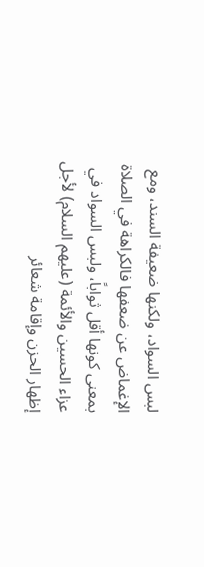لبس السواد، ولكنها ضعيفة السند، ومع الإغماض عن ضعفها فالكراهة في الصلاة بمعنى كونها أقل ثواباً، ولبس السواد في عزاء الحسين والأئمة (عليهم السلام) لأجل إظهار الحزن وإقامة شعائر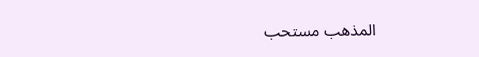المذهب مستحب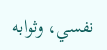نفسي، وثوابه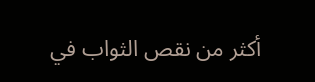أكثر من نقص الثواب في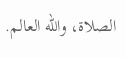الصلاة، واللّه العالم.